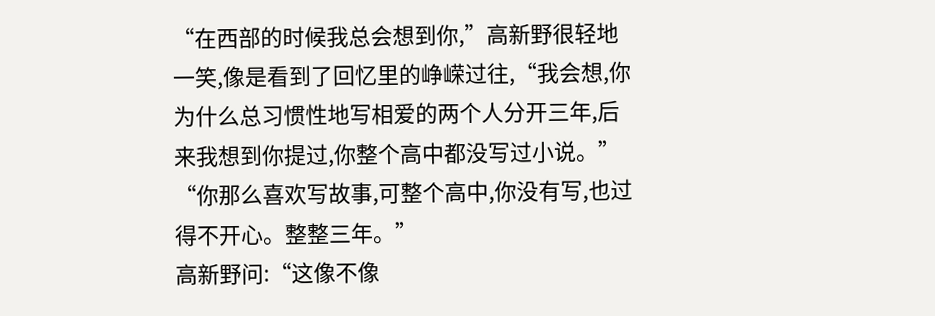“在西部的时候我总会想到你,”高新野很轻地一笑,像是看到了回忆里的峥嵘过往,“我会想,你为什么总习惯性地写相爱的两个人分开三年,后来我想到你提过,你整个高中都没写过小说。”
“你那么喜欢写故事,可整个高中,你没有写,也过得不开心。整整三年。”
高新野问:“这像不像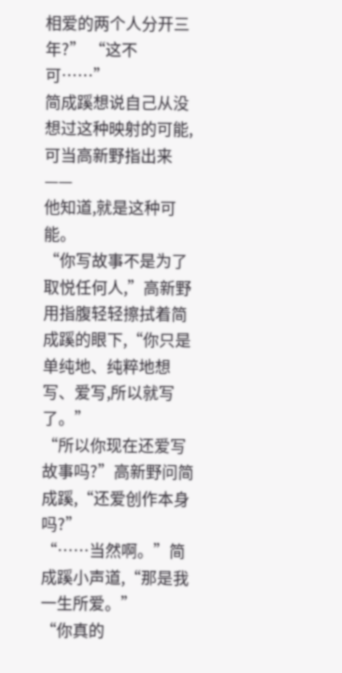相爱的两个人分开三年?” “这不可……”
简成蹊想说自己从没想过这种映射的可能,可当高新野指出来——
他知道,就是这种可能。
“你写故事不是为了取悦任何人,”高新野用指腹轻轻擦拭着简成蹊的眼下,“你只是单纯地、纯粹地想写、爱写,所以就写了。”
“所以你现在还爱写故事吗?”高新野问简成蹊,“还爱创作本身吗?”
“……当然啊。”简成蹊小声道,“那是我一生所爱。”
“你真的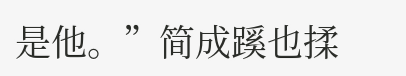是他。”简成蹊也揉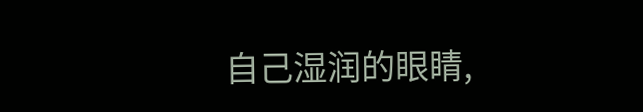自己湿润的眼睛,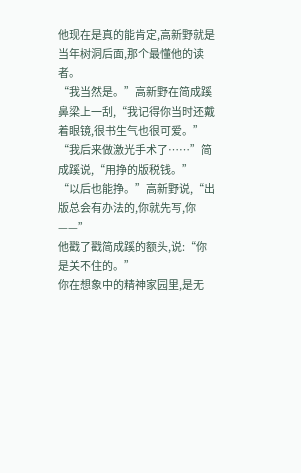他现在是真的能肯定,高新野就是当年树洞后面,那个最懂他的读者。
“我当然是。”高新野在简成蹊鼻梁上一刮,“我记得你当时还戴着眼镜,很书生气也很可爱。”
“我后来做激光手术了……”简成蹊说,“用挣的版税钱。”
“以后也能挣。”高新野说,“出版总会有办法的,你就先写,你——”
他戳了戳简成蹊的额头,说:“你是关不住的。”
你在想象中的精神家园里,是无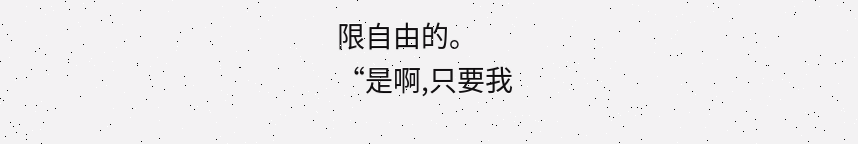限自由的。
“是啊,只要我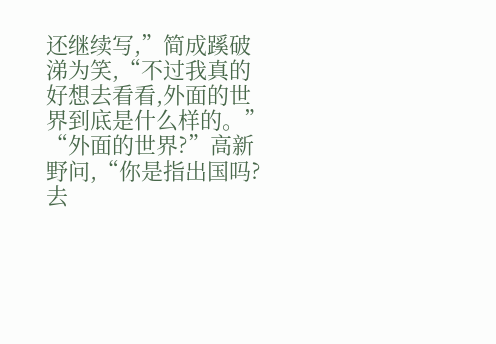还继续写,”简成蹊破涕为笑,“不过我真的好想去看看,外面的世界到底是什么样的。”
“外面的世界?”高新野问,“你是指出国吗?去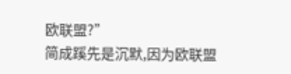欧联盟?”
简成蹊先是沉默,因为欧联盟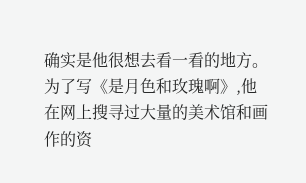确实是他很想去看一看的地方。为了写《是月色和玫瑰啊》,他在网上搜寻过大量的美术馆和画作的资